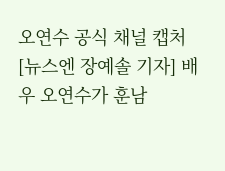오연수 공식 채널 캡처
[뉴스엔 장예솔 기자] 배우 오연수가 훈남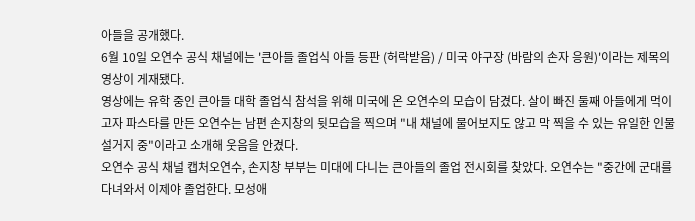아들을 공개했다.
6월 10일 오연수 공식 채널에는 '큰아들 졸업식 아들 등판 (허락받음) / 미국 야구장 (바람의 손자 응원)'이라는 제목의 영상이 게재됐다.
영상에는 유학 중인 큰아들 대학 졸업식 참석을 위해 미국에 온 오연수의 모습이 담겼다. 살이 빠진 둘째 아들에게 먹이고자 파스타를 만든 오연수는 남편 손지창의 뒷모습을 찍으며 "내 채널에 물어보지도 않고 막 찍을 수 있는 유일한 인물 설거지 중"이라고 소개해 웃음을 안겼다.
오연수 공식 채널 캡처오연수, 손지창 부부는 미대에 다니는 큰아들의 졸업 전시회를 찾았다. 오연수는 "중간에 군대를 다녀와서 이제야 졸업한다. 모성애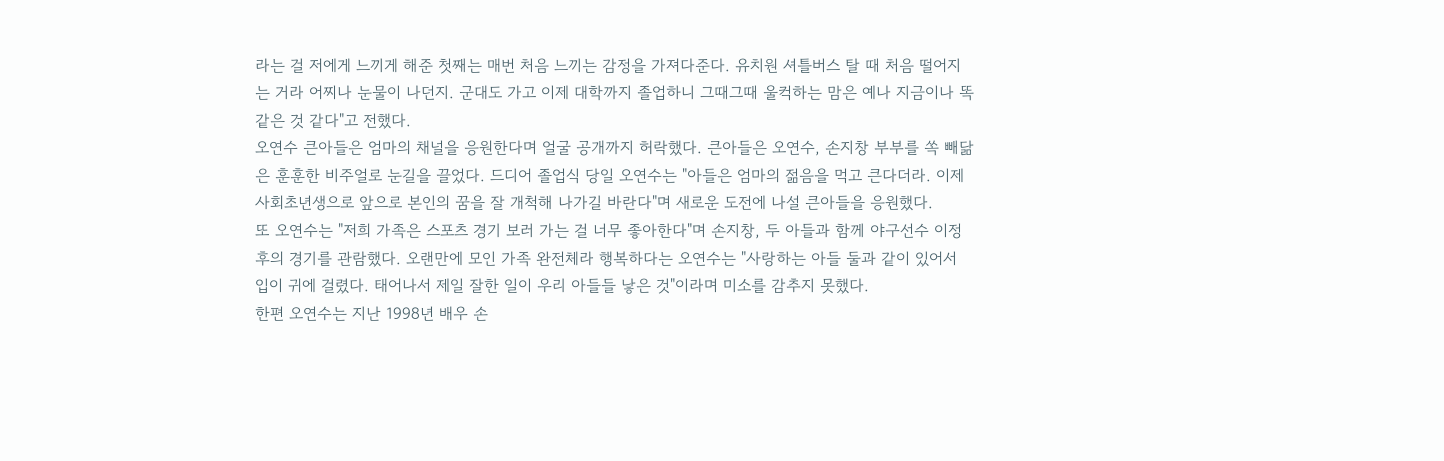라는 걸 저에게 느끼게 해준 첫째는 매번 처음 느끼는 감정을 가져다준다. 유치원 셔틀버스 탈 때 처음 떨어지는 거라 어찌나 눈물이 나던지. 군대도 가고 이제 대학까지 졸업하니 그때그때 울컥하는 맘은 예나 지금이나 똑같은 것 같다"고 전했다.
오연수 큰아들은 엄마의 채널을 응원한다며 얼굴 공개까지 허락했다. 큰아들은 오연수, 손지창 부부를 쏙 빼닮은 훈훈한 비주얼로 눈길을 끌었다. 드디어 졸업식 당일 오연수는 "아들은 엄마의 젊음을 먹고 큰다더라. 이제 사회초년생으로 앞으로 본인의 꿈을 잘 개척해 나가길 바란다"며 새로운 도전에 나설 큰아들을 응원했다.
또 오연수는 "저희 가족은 스포츠 경기 보러 가는 걸 너무 좋아한다"며 손지창, 두 아들과 함께 야구선수 이정후의 경기를 관람했다. 오랜만에 모인 가족 완전체라 행복하다는 오연수는 "사랑하는 아들 둘과 같이 있어서 입이 귀에 걸렸다. 태어나서 제일 잘한 일이 우리 아들들 낳은 것"이라며 미소를 감추지 못했다.
한편 오연수는 지난 1998년 배우 손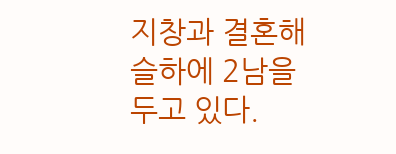지창과 결혼해 슬하에 2남을 두고 있다.